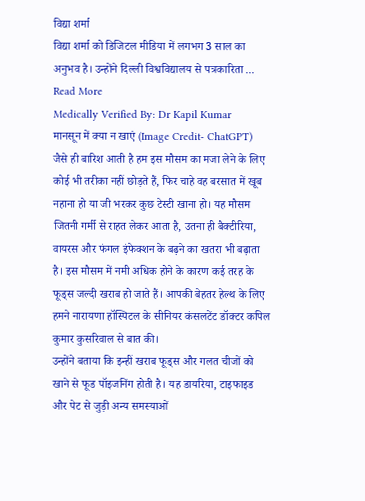विद्या शर्मा
विद्या शर्मा को डिजिटल मीडिया में लगभग 3 साल का अनुभव है। उन्होंने दिल्ली विश्वविद्यालय से पत्रकारिता ... Read More
Medically Verified By: Dr Kapil Kumar
मानसून में क्या न खाएं (Image Credit- ChatGPT)
जैसे ही बारिश आती है हम इस मौसम का मजा लेने के लिए कोई भी तरीका नहीं छोड़ते हैं, फिर चाहे वह बरसात में खूब नहाना हो या जी भरकर कुछ टेस्टी खाना हो। यह मौसम जितनी गर्मी से राहत लेकर आता है, उतना ही बैक्टीरिया, वायरस और फंगल इंफेक्शन के बढ़ने का खतरा भी बढ़ाता है। इस मौसम में नमी अधिक होने के कारण कई तरह के फूड्स जल्दी खराब हो जाते हैं। आपकी बेहतर हेल्थ के लिए हमने नारायणा हॉस्पिटल के सीनियर कंसलटेंट डॉक्टर कपिल कुमार कुसरिवाल से बात की।
उन्होंने बताया कि इन्हीं खराब फूड्स और गलत चीजों को खाने से फूड पॉइजनिंग होती है। यह डायरिया, टाइफाइड और पेट से जुड़ी अन्य समस्याओं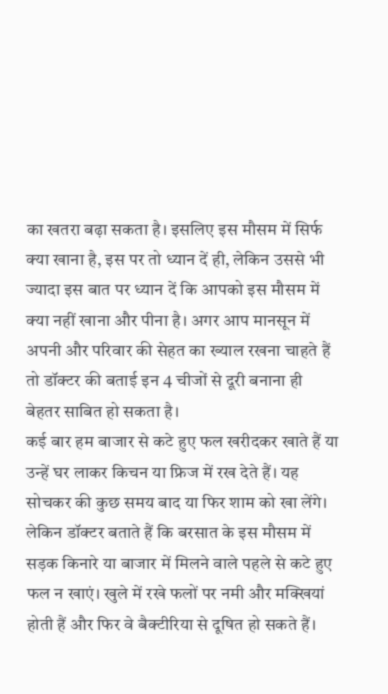का खतरा बढ़ा सकता है। इसलिए इस मौसम में सिर्फ क्या खाना है, इस पर तो ध्यान दें ही, लेकिन उससे भी ज्यादा इस बात पर ध्यान दें कि आपको इस मौसम में क्या नहीं खाना और पीना है। अगर आप मानसून में अपनी और परिवार की सेहत का ख्याल रखना चाहते हैं तो डॉक्टर की बताई इन 4 चीजों से दूरी बनाना ही बेहतर साबित हो सकता है।
कई बार हम बाजार से कटे हुए फल खरीदकर खाते हैं या उन्हें घर लाकर किचन या फ्रिज में रख देते हैं। यह सोचकर की कुछ समय बाद या फिर शाम को खा लेंगे। लेकिन डॉक्टर बताते हैं कि बरसात के इस मौसम में सड़क किनारे या बाजार में मिलने वाले पहले से कटे हुए फल न खाएं। खुले में रखे फलों पर नमी और मक्खियां होती हैं और फिर वे बैक्टीरिया से दूषित हो सकते हैं।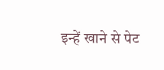इन्हें खाने से पेट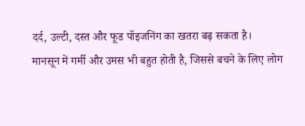दर्द, उल्टी, दस्त और फूड पॉइजनिंग का खतरा बढ़ सकता है।
मानसून में गर्मी और उमस भी बहुत होती है, जिससे बचने के लिए लोग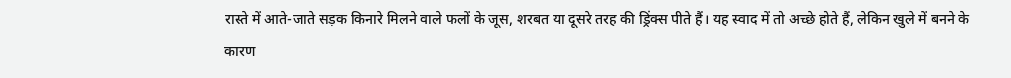रास्ते में आते-जाते सड़क किनारे मिलने वाले फलों के जूस, शरबत या दूसरे तरह की ड्रिंक्स पीते हैं। यह स्वाद में तो अच्छे होते हैं, लेकिन खुले में बनने के कारण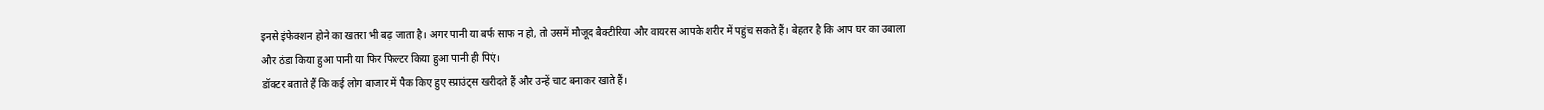इनसे इंफेक्शन होने का खतरा भी बढ़ जाता है। अगर पानी या बर्फ साफ न हो, तो उसमें मौजूद बैक्टीरिया और वायरस आपके शरीर में पहुंच सकते हैं। बेहतर है कि आप घर का उबाला और ठंडा किया हुआ पानी या फिर फिल्टर किया हुआ पानी ही पिएं।
डॉक्टर बताते हैं कि कई लोग बाजार में पैक किए हुए स्प्राउंट्स खरीदते हैं और उन्हें चाट बनाकर खाते हैं।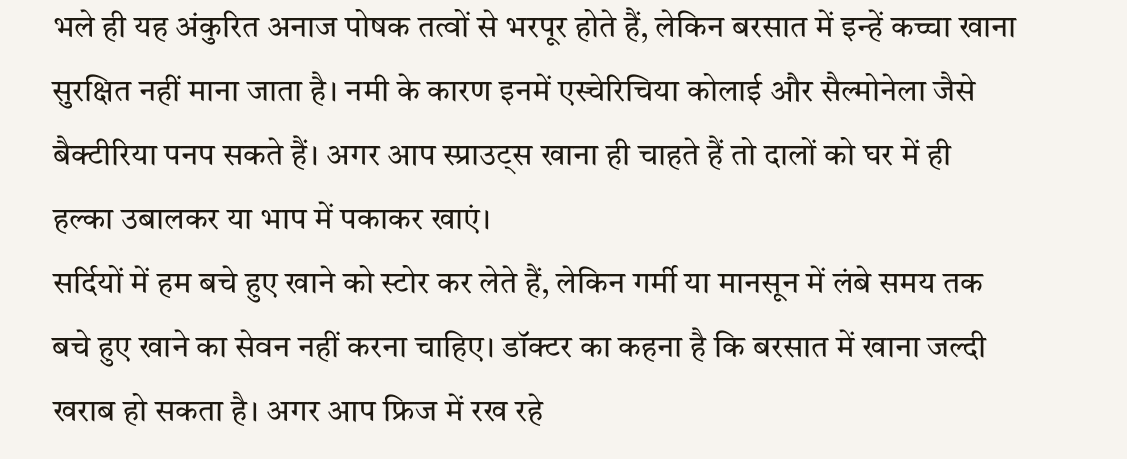भले ही यह अंकुरित अनाज पोषक तत्वों से भरपूर होते हैं, लेकिन बरसात में इन्हें कच्चा खाना सुरक्षित नहीं माना जाता है। नमी के कारण इनमें एस्चेरिचिया कोलाई और सैल्मोनेला जैसे बैक्टीरिया पनप सकते हैं। अगर आप स्प्राउट्स खाना ही चाहते हैं तो दालों को घर में ही हल्का उबालकर या भाप में पकाकर खाएं।
सर्दियों में हम बचे हुए खाने को स्टोर कर लेते हैं, लेकिन गर्मी या मानसून में लंबे समय तक बचे हुए खाने का सेवन नहीं करना चाहिए। डॉक्टर का कहना है कि बरसात में खाना जल्दी खराब हो सकता है। अगर आप फ्रिज में रख रहे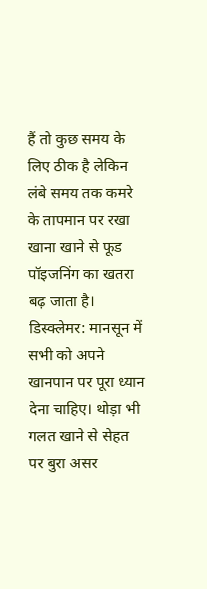हैं तो कुछ समय के लिए ठीक है लेकिन लंबे समय तक कमरे के तापमान पर रखा खाना खाने से फूड पॉइजनिंग का खतरा बढ़ जाता है।
डिस्क्लेमर: मानसून में सभी को अपने खानपान पर पूरा ध्यान देना चाहिए। थोड़ा भी गलत खाने से सेहत पर बुरा असर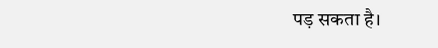पड़ सकता है।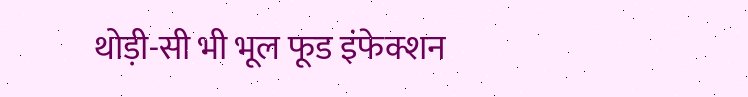थोड़ी-सी भी भूल फूड इंफेक्शन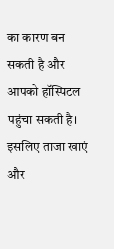का कारण बन सकती है और आपको हॉस्पिटल पहुंचा सकती है। इसलिए ताजा खाएं और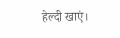हेल्दी खाएं।